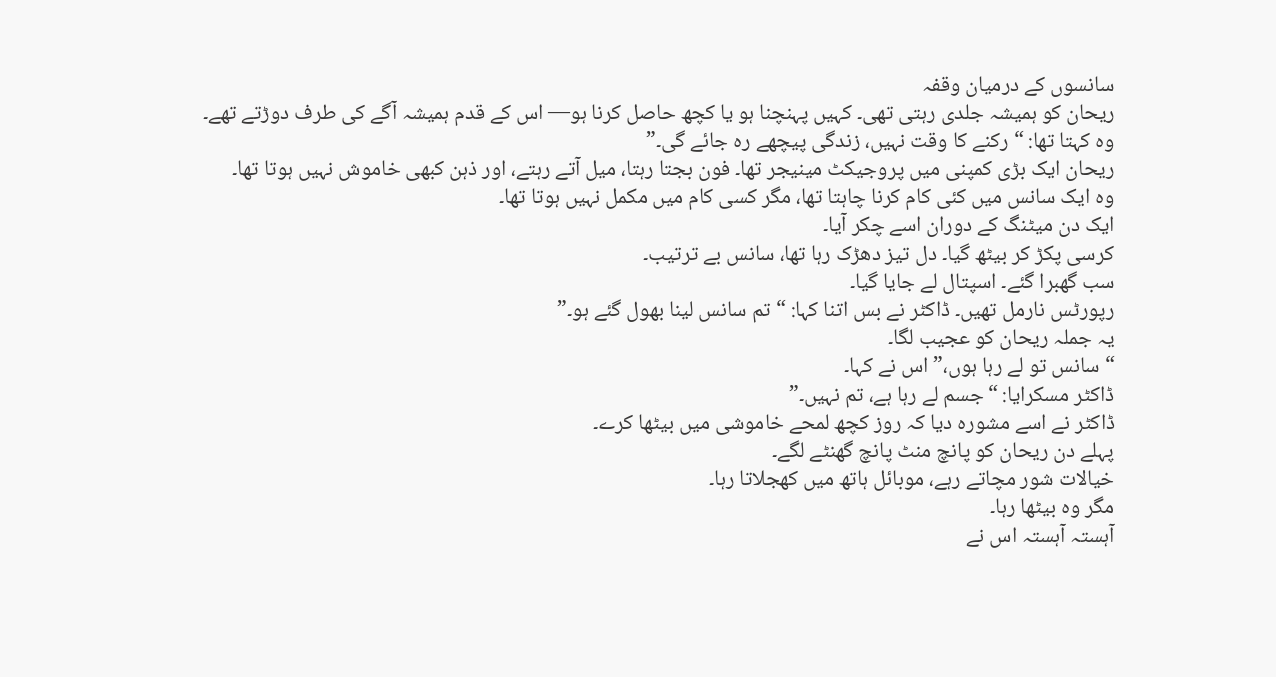سانسوں کے درمیان وقفہ
ریحان کو ہمیشہ جلدی رہتی تھی۔ کہیں پہنچنا ہو یا کچھ حاصل کرنا ہو— اس کے قدم ہمیشہ آگے کی طرف دوڑتے تھے۔
وہ کہتا تھا: “رکنے کا وقت نہیں، زندگی پیچھے رہ جائے گی۔”
ریحان ایک بڑی کمپنی میں پروجیکٹ مینیجر تھا۔ فون بجتا رہتا، میل آتے رہتے، اور ذہن کبھی خاموش نہیں ہوتا تھا۔
وہ ایک سانس میں کئی کام کرنا چاہتا تھا، مگر کسی کام میں مکمل نہیں ہوتا تھا۔
ایک دن میٹنگ کے دوران اسے چکر آیا۔
کرسی پکڑ کر بیٹھ گیا۔ دل تیز دھڑک رہا تھا، سانس بے ترتیب۔
سب گھبرا گئے۔ اسپتال لے جایا گیا۔
رپورٹس نارمل تھیں۔ ڈاکٹر نے بس اتنا کہا: “تم سانس لینا بھول گئے ہو۔”
یہ جملہ ریحان کو عجیب لگا۔
“سانس تو لے رہا ہوں،” اس نے کہا۔
ڈاکٹر مسکرایا: “جسم لے رہا ہے، تم نہیں۔”
ڈاکٹر نے اسے مشورہ دیا کہ روز کچھ لمحے خاموشی میں بیٹھا کرے۔
پہلے دن ریحان کو پانچ منٹ پانچ گھنٹے لگے۔
خیالات شور مچاتے رہے، موبائل ہاتھ میں کھجلاتا رہا۔
مگر وہ بیٹھا رہا۔
آہستہ آہستہ اس نے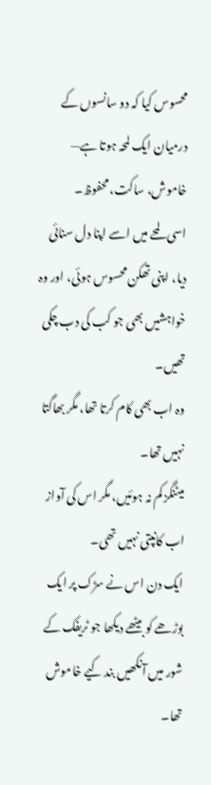محسوس کیا کہ دو سانسوں کے درمیان ایک لمحہ ہوتا ہے— خاموش، ساکت، محفوظ۔
اسی لمحے میں اسے اپنا دل سنائی دیا، اپنی تھکن محسوس ہوئی، اور وہ خواہشیں بھی جو کب کی دب چکی تھیں۔
وہ اب بھی کام کرتا تھا، مگر بھاگتا نہیں تھا۔
میٹنگز کم نہ ہوئیں، مگر اس کی آواز اب کانپتی نہیں تھی۔
ایک دن اس نے سڑک پر ایک بوڑھے کو بیٹھے دیکھا جو ٹریفک کے شور میں آنکھیں بند کیے خاموش تھا۔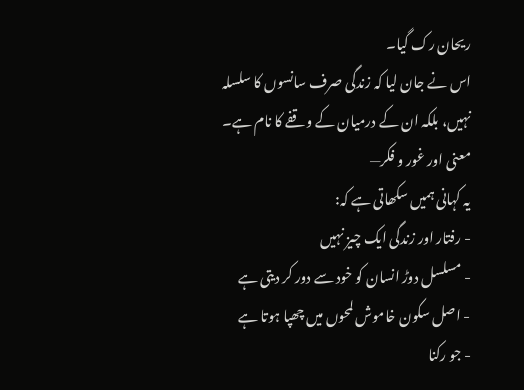ریحان رک گیا۔
اس نے جان لیا کہ زندگی صرف سانسوں کا سلسلہ نہیں، بلکہ ان کے درمیان کے وقفے کا نام ہے۔
معنی اور غور و فکر—
یہ کہانی ہمیں سکھاتی ہے کہ:
- رفتار اور زندگی ایک چیز نہیں
- مسلسل دوڑ انسان کو خود سے دور کر دیتی ہے
- اصل سکون خاموش لمحوں میں چھپا ہوتا ہے
- جو رکنا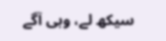سیکھ لے، وہی آگے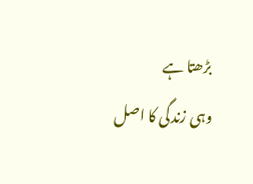بڑھتا ہے
وہی زندگی کا اصل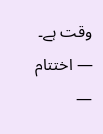وقت ہے۔
— اختتام —